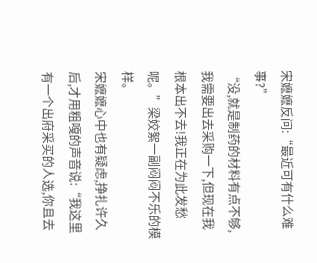宋嬷嬷反问:“最近可有什么难事?”
“没,就是制药的材料有点不够,我需要出去采购一下,但现在我根本出不去!我正在为此发愁呢。”梁姣絮一副闷闷不乐的模样。
宋嬷嬷心中也有疑虑,挣扎许久后,才用粗嘎的声音说:“我这里有一个出府采买的人选,你且去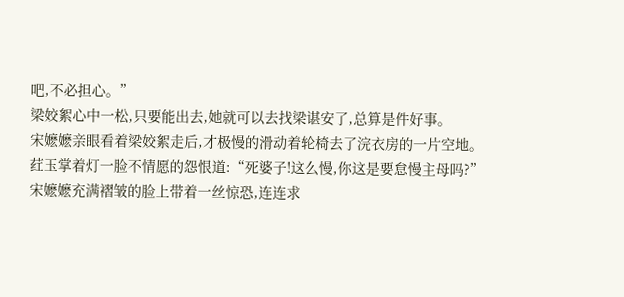吧,不必担心。”
梁姣絮心中一松,只要能出去,她就可以去找梁谌安了,总算是件好事。
宋嬷嬷亲眼看着梁姣絮走后,才极慢的滑动着轮椅去了浣衣房的一片空地。
荭玉掌着灯一脸不情愿的怨恨道:“死婆子!这么慢,你这是要怠慢主母吗?”
宋嬷嬷充满褶皱的脸上带着一丝惊恐,连连求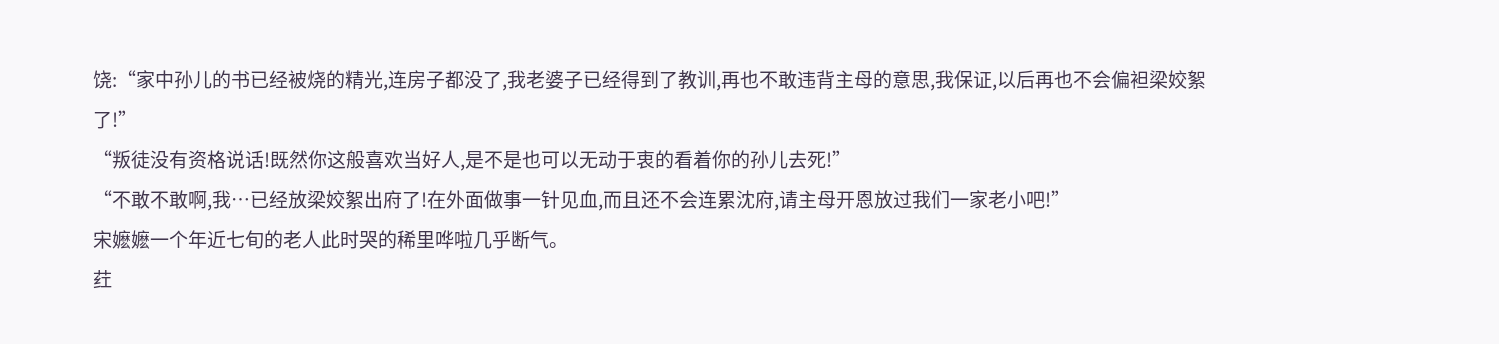饶:“家中孙儿的书已经被烧的精光,连房子都没了,我老婆子已经得到了教训,再也不敢违背主母的意思,我保证,以后再也不会偏袒梁姣絮了!”
“叛徒没有资格说话!既然你这般喜欢当好人,是不是也可以无动于衷的看着你的孙儿去死!”
“不敢不敢啊,我…已经放梁姣絮出府了!在外面做事一针见血,而且还不会连累沈府,请主母开恩放过我们一家老小吧!”
宋嬷嬷一个年近七旬的老人此时哭的稀里哗啦几乎断气。
荭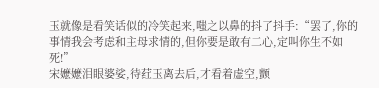玉就像是看笑话似的冷笑起来,嗤之以鼻的抖了抖手:“罢了,你的事情我会考虑和主母求情的,但你要是敢有二心,定叫你生不如死!”
宋嬷嬷泪眼婆娑,待荭玉离去后,才看着虚空,颤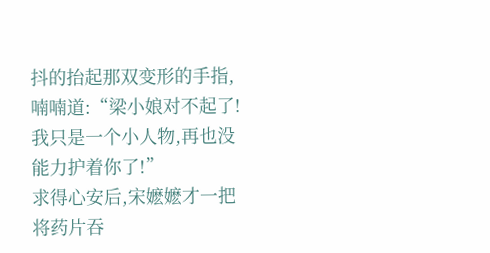抖的抬起那双变形的手指,喃喃道:“梁小娘对不起了!我只是一个小人物,再也没能力护着你了!”
求得心安后,宋嬷嬷才一把将药片吞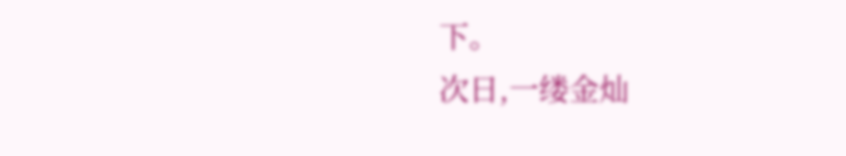下。
次日,一缕金灿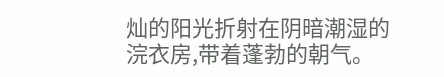灿的阳光折射在阴暗潮湿的浣衣房,带着蓬勃的朝气。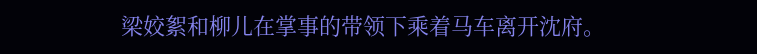梁姣絮和柳儿在掌事的带领下乘着马车离开沈府。